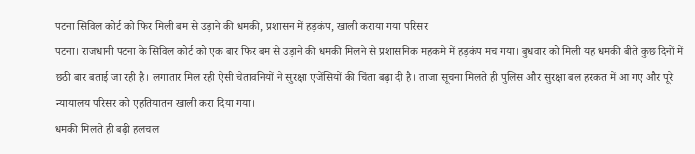पटना सिविल कोर्ट को फिर मिली बम से उड़ाने की धमकी, प्रशासन में हड़कंप, खाली कराया गया परिसर
पटना। राजधानी पटना के सिविल कोर्ट को एक बार फिर बम से उड़ाने की धमकी मिलने से प्रशासनिक महकमे में हड़कंप मच गया। बुधवार को मिली यह धमकी बीते कुछ दिनों में छठी बार बताई जा रही है। लगातार मिल रही ऐसी चेतावनियों ने सुरक्षा एजेंसियों की चिंता बढ़ा दी है। ताजा सूचना मिलते ही पुलिस और सुरक्षा बल हरकत में आ गए और पूरे न्यायालय परिसर को एहतियातन खाली करा दिया गया।
धमकी मिलते ही बढ़ी हलचल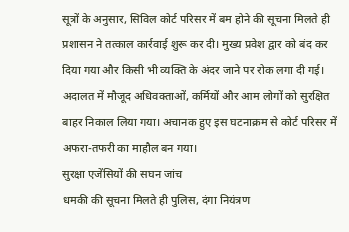सूत्रों के अनुसार, सिविल कोर्ट परिसर में बम होने की सूचना मिलते ही प्रशासन ने तत्काल कार्रवाई शुरू कर दी। मुख्य प्रवेश द्वार को बंद कर दिया गया और किसी भी व्यक्ति के अंदर जाने पर रोक लगा दी गई। अदालत में मौजूद अधिवक्ताओं, कर्मियों और आम लोगों को सुरक्षित बाहर निकाल लिया गया। अचानक हुए इस घटनाक्रम से कोर्ट परिसर में अफरा-तफरी का माहौल बन गया।
सुरक्षा एजेंसियों की सघन जांच
धमकी की सूचना मिलते ही पुलिस, दंगा नियंत्रण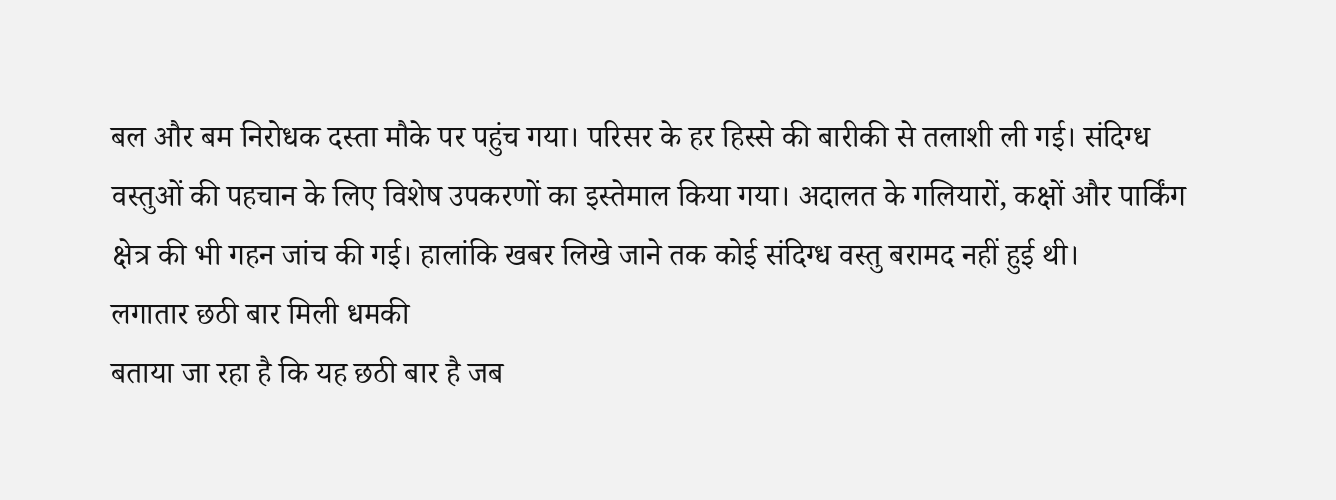बल और बम निरोधक दस्ता मौके पर पहुंच गया। परिसर के हर हिस्से की बारीकी से तलाशी ली गई। संदिग्ध वस्तुओं की पहचान के लिए विशेष उपकरणों का इस्तेमाल किया गया। अदालत के गलियारों, कक्षों और पार्किंग क्षेत्र की भी गहन जांच की गई। हालांकि खबर लिखे जाने तक कोई संदिग्ध वस्तु बरामद नहीं हुई थी।
लगातार छठी बार मिली धमकी
बताया जा रहा है कि यह छठी बार है जब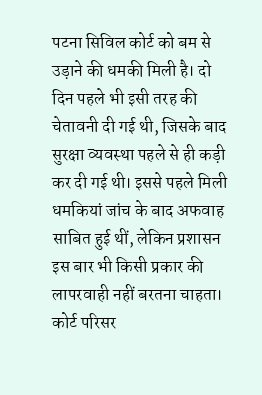पटना सिविल कोर्ट को बम से उड़ाने की धमकी मिली है। दो दिन पहले भी इसी तरह की चेतावनी दी गई थी, जिसके बाद सुरक्षा व्यवस्था पहले से ही कड़ी कर दी गई थी। इससे पहले मिली धमकियां जांच के बाद अफवाह साबित हुई थीं, लेकिन प्रशासन इस बार भी किसी प्रकार की लापरवाही नहीं बरतना चाहता।
कोर्ट परिसर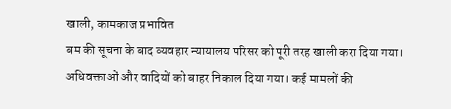खाली, कामकाज प्रभावित
बम की सूचना के बाद व्यवहार न्यायालय परिसर को पूरी तरह खाली करा दिया गया। अधिवक्ताओं और वादियों को बाहर निकाल दिया गया। कई मामलों की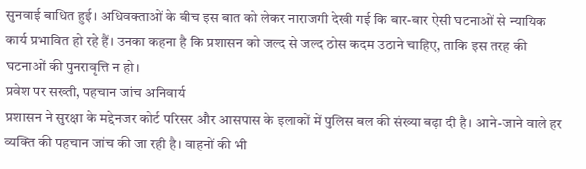सुनवाई बाधित हुई। अधिवक्ताओं के बीच इस बात को लेकर नाराजगी देखी गई कि बार-बार ऐसी घटनाओं से न्यायिक कार्य प्रभावित हो रहे हैं। उनका कहना है कि प्रशासन को जल्द से जल्द ठोस कदम उठाने चाहिए, ताकि इस तरह की घटनाओं की पुनरावृत्ति न हो।
प्रवेश पर सख्ती, पहचान जांच अनिवार्य
प्रशासन ने सुरक्षा के मद्देनजर कोर्ट परिसर और आसपास के इलाकों में पुलिस बल की संख्या बढ़ा दी है। आने-जाने वाले हर व्यक्ति की पहचान जांच की जा रही है। वाहनों की भी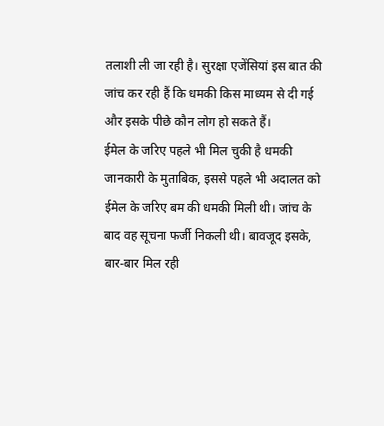तलाशी ली जा रही है। सुरक्षा एजेंसियां इस बात की जांच कर रही हैं कि धमकी किस माध्यम से दी गई और इसके पीछे कौन लोग हो सकते हैं।
ईमेल के जरिए पहले भी मिल चुकी है धमकी
जानकारी के मुताबिक, इससे पहले भी अदालत को ईमेल के जरिए बम की धमकी मिली थी। जांच के बाद वह सूचना फर्जी निकली थी। बावजूद इसके, बार-बार मिल रही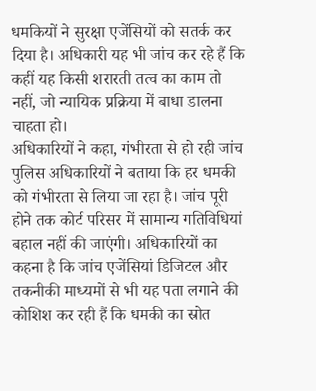धमकियों ने सुरक्षा एजेंसियों को सतर्क कर दिया है। अधिकारी यह भी जांच कर रहे हैं कि कहीं यह किसी शरारती तत्व का काम तो नहीं, जो न्यायिक प्रक्रिया में बाधा डालना चाहता हो।
अधिकारियों ने कहा, गंभीरता से हो रही जांच
पुलिस अधिकारियों ने बताया कि हर धमकी को गंभीरता से लिया जा रहा है। जांच पूरी होने तक कोर्ट परिसर में सामान्य गतिविधियां बहाल नहीं की जाएंगी। अधिकारियों का कहना है कि जांच एजेंसियां डिजिटल और तकनीकी माध्यमों से भी यह पता लगाने की कोशिश कर रही हैं कि धमकी का स्रोत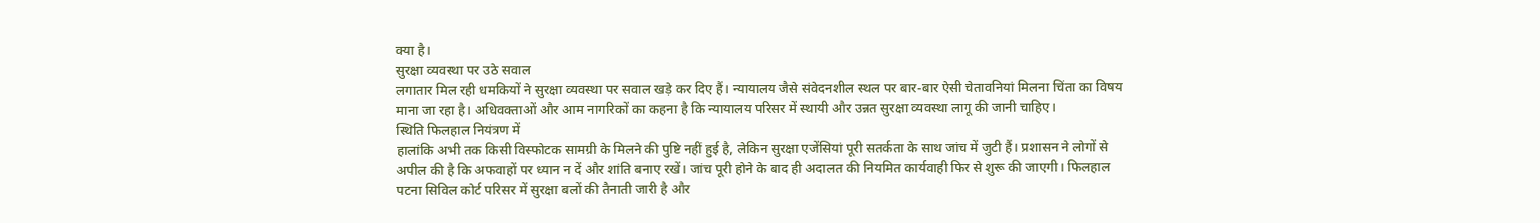क्या है।
सुरक्षा व्यवस्था पर उठे सवाल
लगातार मिल रही धमकियों ने सुरक्षा व्यवस्था पर सवाल खड़े कर दिए हैं। न्यायालय जैसे संवेदनशील स्थल पर बार-बार ऐसी चेतावनियां मिलना चिंता का विषय माना जा रहा है। अधिवक्ताओं और आम नागरिकों का कहना है कि न्यायालय परिसर में स्थायी और उन्नत सुरक्षा व्यवस्था लागू की जानी चाहिए।
स्थिति फिलहाल नियंत्रण में
हालांकि अभी तक किसी विस्फोटक सामग्री के मिलने की पुष्टि नहीं हुई है, लेकिन सुरक्षा एजेंसियां पूरी सतर्कता के साथ जांच में जुटी हैं। प्रशासन ने लोगों से अपील की है कि अफवाहों पर ध्यान न दें और शांति बनाए रखें। जांच पूरी होने के बाद ही अदालत की नियमित कार्यवाही फिर से शुरू की जाएगी। फिलहाल पटना सिविल कोर्ट परिसर में सुरक्षा बलों की तैनाती जारी है और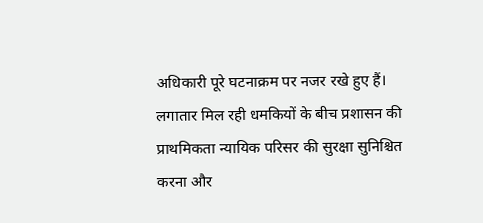अधिकारी पूरे घटनाक्रम पर नजर रखे हुए हैं। लगातार मिल रही धमकियों के बीच प्रशासन की प्राथमिकता न्यायिक परिसर की सुरक्षा सुनिश्चित करना और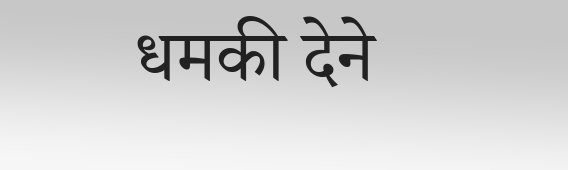धमकी देने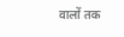वालों तक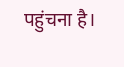पहुंचना है।